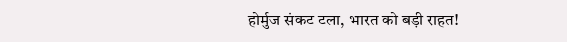होर्मुज संकट टला, भारत को बड़ी राहत!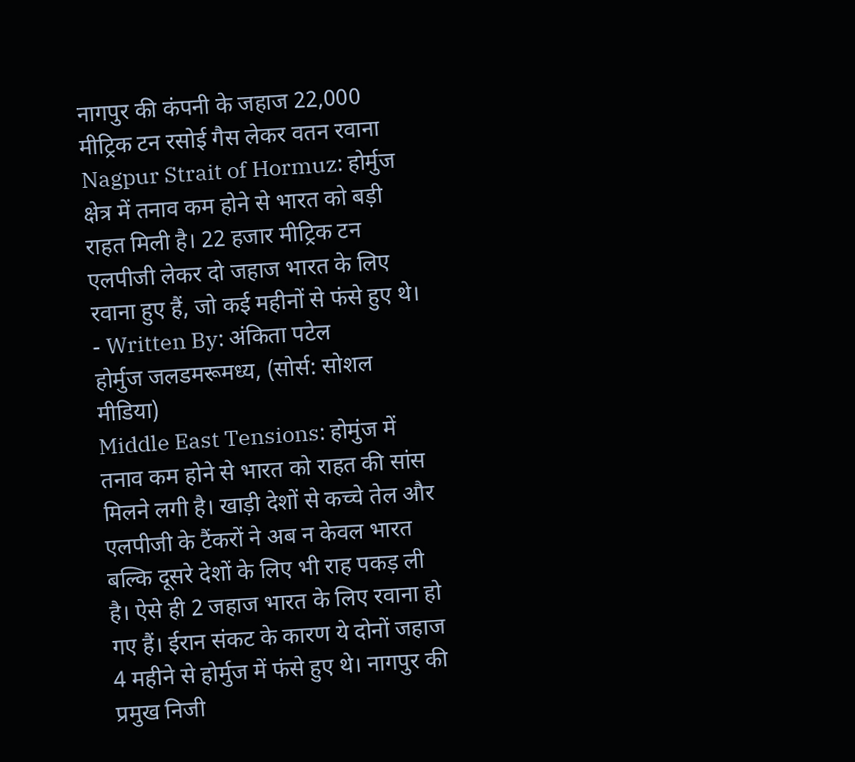नागपुर की कंपनी के जहाज 22,000 मीट्रिक टन रसोई गैस लेकर वतन रवाना
Nagpur Strait of Hormuz: होर्मुज क्षेत्र में तनाव कम होने से भारत को बड़ी राहत मिली है। 22 हजार मीट्रिक टन एलपीजी लेकर दो जहाज भारत के लिए रवाना हुए हैं, जो कई महीनों से फंसे हुए थे।
- Written By: अंकिता पटेल
होर्मुज जलडमरूमध्य, (सोर्स: सोशल मीडिया)
Middle East Tensions: होमुंज में तनाव कम होने से भारत को राहत की सांस मिलने लगी है। खाड़ी देशों से कच्चे तेल और एलपीजी के टैंकरों ने अब न केवल भारत बल्कि दूसरे देशों के लिए भी राह पकड़ ली है। ऐसे ही 2 जहाज भारत के लिए रवाना हो गए हैं। ईरान संकट के कारण ये दोनों जहाज 4 महीने से होर्मुज में फंसे हुए थे। नागपुर की प्रमुख निजी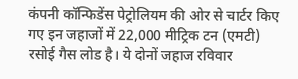कंपनी कॉन्फिडेंस पेट्रोलियम की ओर से चार्टर किए गए इन जहाजों में 22,000 मीट्रिक टन (एमटी) रसोई गैस लोड है। ये दोनों जहाज रविवार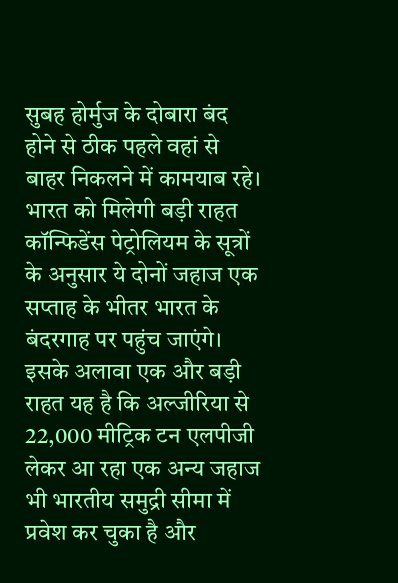सुबह होर्मुज के दोबारा बंद होने से ठीक पहले वहां से बाहर निकलने में कामयाब रहे।
भारत को मिलेगी बड़ी राहत
कॉन्फिडेंस पेट्रोलियम के सूत्रों के अनुसार ये दोनों जहाज एक सप्ताह के भीतर भारत के बंदरगाह पर पहुंच जाएंगे। इसके अलावा एक और बड़ी राहत यह है कि अल्जीरिया से 22,000 मीट्रिक टन एलपीजी लेकर आ रहा एक अन्य जहाज भी भारतीय समुद्री सीमा में प्रवेश कर चुका है और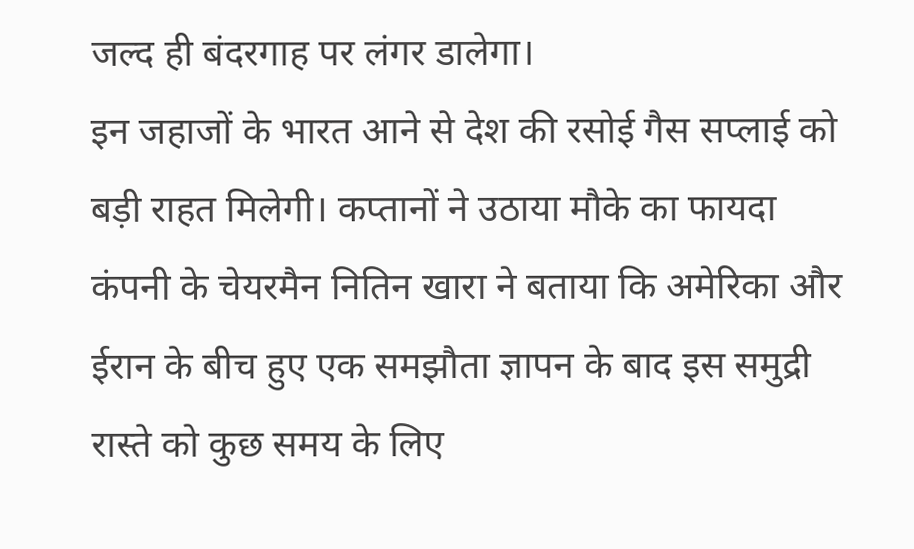जल्द ही बंदरगाह पर लंगर डालेगा।
इन जहाजों के भारत आने से देश की रसोई गैस सप्लाई को बड़ी राहत मिलेगी। कप्तानों ने उठाया मौके का फायदा कंपनी के चेयरमैन नितिन खारा ने बताया कि अमेरिका और ईरान के बीच हुए एक समझौता ज्ञापन के बाद इस समुद्री रास्ते को कुछ समय के लिए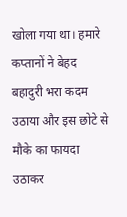खोला गया था। हमारे कप्तानों ने बेहद बहादुरी भरा कदम उठाया और इस छोटे से मौके का फायदा उठाकर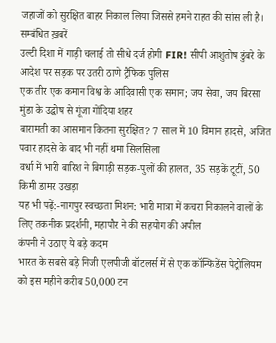जहाजों को सुरक्षित बाहर निकाल लिया जिससे हमने राहत की सांस ली है।
सम्बंधित ख़बरें
उल्टी दिशा में गाड़ी चलाई तो सीधे दर्ज होगी FIR! सीपी आशुतोष डुंबरे के आदेश पर सड़क पर उतरी ठाणे ट्रैफिक पुलिस
एक तीर एक कमान विश्व के आदिवासी एक समान; जय सेवा, जय बिरसा मुंडा के उद्घोष से गूंजा गोंदिया शहर
बारामती का आसमान कितना सुरक्षित? 7 साल में 10 विमान हादसे, अजित पवार हादसे के बाद भी नहीं थमा सिलसिला
वर्धा में भारी बारिश ने बिगाड़ी सड़क-पुलों की हालत, 35 सड़कें टूटीं, 50 किमी डामर उखड़ा
यह भी पढ़ें:-नागपुर स्वच्छता मिशन: भारी मात्रा में कचरा निकालने वालों के लिए तकनीक प्रदर्शनी, महापौर ने की सहयोग की अपील
कंपनी ने उठाए ये बड़े कदम
भारत के सबसे बड़े निजी एलपीजी बॉटलर्स में से एक कॉन्फिडेंस पेट्रोलियम को इस महीने करीब 50,000 टन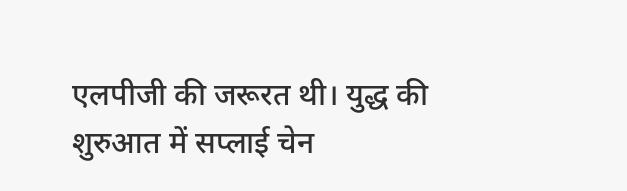एलपीजी की जरूरत थी। युद्ध की शुरुआत में सप्लाई चेन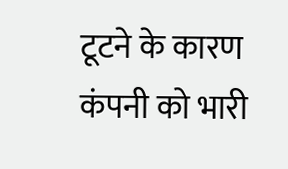टूटने के कारण कंपनी को भारी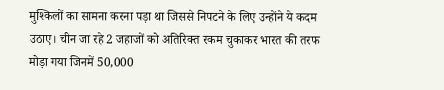मुश्किलों का सामना करना पड़ा था जिससे निपटने के लिए उन्होंने ये कदम उठाए। चीन जा रहे 2 जहाजों को अतिरिक्त रकम चुकाकर भारत की तरफ मोड़ा गया जिनमें 50,000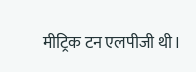मीट्रिक टन एलपीजी थी।